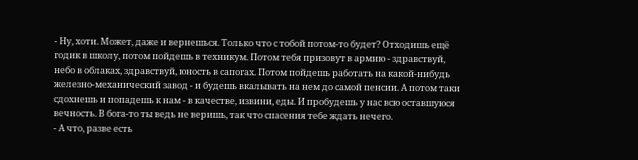- Ну, хоти. Может, даже и вернешься. Только что с тобой потом-то будет? Отходишь ещё годик в школу, потом пойдешь в техникум. Потом тебя призовут в армию - здравствуй, небо в облаках, здравствуй, юность в сапогах. Потом пойдешь работать на какой-нибудь железно-механический завод - и будешь вкалывать на нем до самой пенсии. А потом таки сдохнешь и попадешь к нам - в качестве, извини, еды. И пробудешь у нас всю оставшуюся вечность. В бога-то ты ведь не веришь, так что спасения тебе ждать нечего.
- А что, разве есть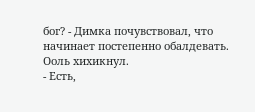бог? - Димка почувствовал, что начинает постепенно обалдевать.
Ооль хихикнул.
- Есть,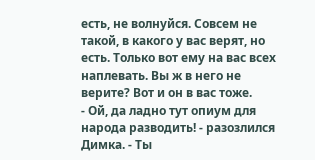есть, не волнуйся. Совсем не такой, в какого у вас верят, но есть. Только вот ему на вас всех наплевать. Вы ж в него не верите? Вот и он в вас тоже.
- Ой, да ладно тут опиум для народа разводить! - разозлился Димка. - Ты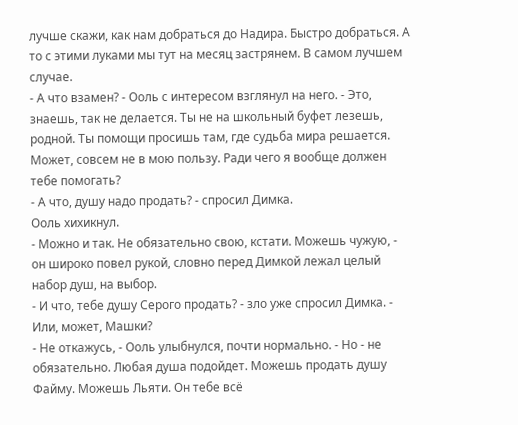лучше скажи, как нам добраться до Надира. Быстро добраться. А то с этими луками мы тут на месяц застрянем. В самом лучшем случае.
- А что взамен? - Ооль с интересом взглянул на него. - Это, знаешь, так не делается. Ты не на школьный буфет лезешь, родной. Ты помощи просишь там, где судьба мира решается. Может, совсем не в мою пользу. Ради чего я вообще должен тебе помогать?
- А что, душу надо продать? - спросил Димка.
Ооль хихикнул.
- Можно и так. Не обязательно свою, кстати. Можешь чужую, - он широко повел рукой, словно перед Димкой лежал целый набор душ, на выбор.
- И что, тебе душу Серого продать? - зло уже спросил Димка. - Или, может, Машки?
- Не откажусь, - Ооль улыбнулся, почти нормально. - Но - не обязательно. Любая душа подойдет. Можешь продать душу Файму. Можешь Льяти. Он тебе всё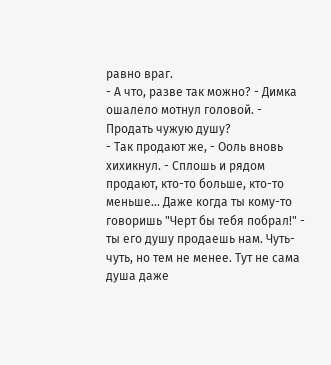равно враг.
- А что, разве так можно? - Димка ошалело мотнул головой. - Продать чужую душу?
- Так продают же, - Ооль вновь хихикнул. - Сплошь и рядом продают, кто-то больше, кто-то меньше... Даже когда ты кому-то говоришь "Черт бы тебя побрал!" - ты его душу продаешь нам. Чуть-чуть, но тем не менее. Тут не сама душа даже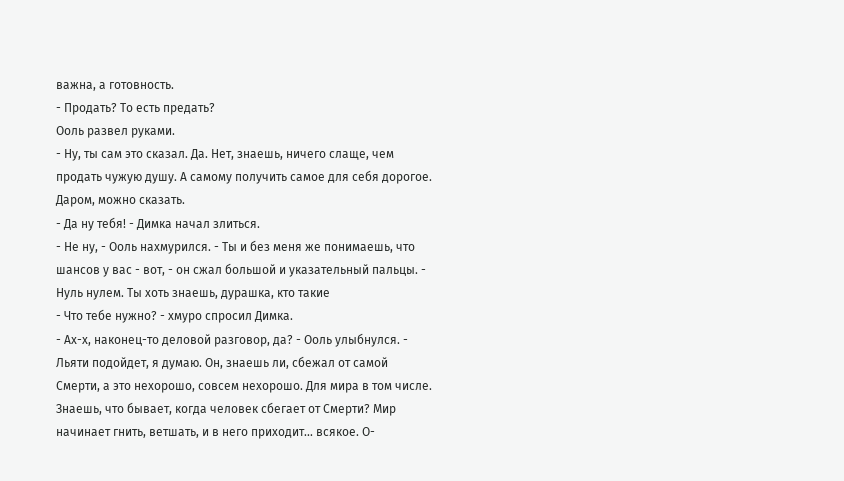важна, а готовность.
- Продать? То есть предать?
Ооль развел руками.
- Ну, ты сам это сказал. Да. Нет, знаешь, ничего слаще, чем продать чужую душу. А самому получить самое для себя дорогое. Даром, можно сказать.
- Да ну тебя! - Димка начал злиться.
- Не ну, - Ооль нахмурился. - Ты и без меня же понимаешь, что шансов у вас - вот, - он сжал большой и указательный пальцы. - Нуль нулем. Ты хоть знаешь, дурашка, кто такие
- Что тебе нужно? - хмуро спросил Димка.
- Ах-х, наконец-то деловой разговор, да? - Ооль улыбнулся. - Льяти подойдет, я думаю. Он, знаешь ли, сбежал от самой Смерти, а это нехорошо, совсем нехорошо. Для мира в том числе. Знаешь, что бывает, когда человек сбегает от Смерти? Мир начинает гнить, ветшать, и в него приходит... всякое. О-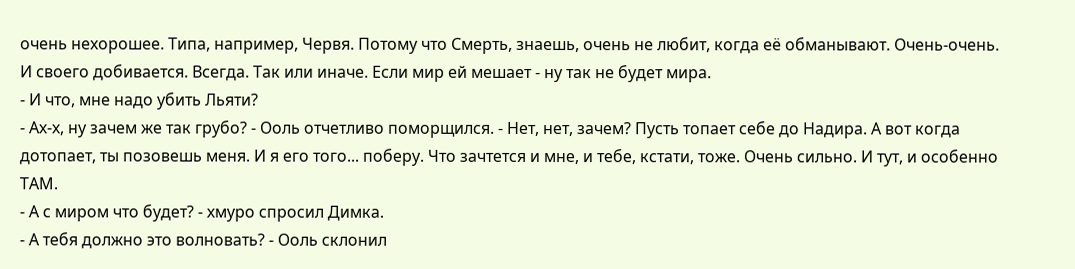очень нехорошее. Типа, например, Червя. Потому что Смерть, знаешь, очень не любит, когда её обманывают. Очень-очень. И своего добивается. Всегда. Так или иначе. Если мир ей мешает - ну так не будет мира.
- И что, мне надо убить Льяти?
- Ах-х, ну зачем же так грубо? - Ооль отчетливо поморщился. - Нет, нет, зачем? Пусть топает себе до Надира. А вот когда дотопает, ты позовешь меня. И я его того... поберу. Что зачтется и мне, и тебе, кстати, тоже. Очень сильно. И тут, и особенно ТАМ.
- А с миром что будет? - хмуро спросил Димка.
- А тебя должно это волновать? - Ооль склонил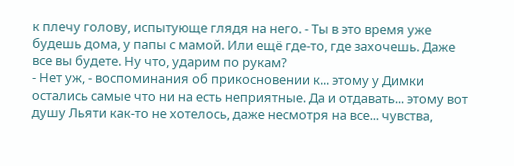к плечу голову, испытующе глядя на него. - Ты в это время уже будешь дома, у папы с мамой. Или ещё где-то, где захочешь. Даже все вы будете. Ну что, ударим по рукам?
- Нет уж, - воспоминания об прикосновении к... этому у Димки остались самые что ни на есть неприятные. Да и отдавать... этому вот душу Льяти как-то не хотелось, даже несмотря на все... чувства,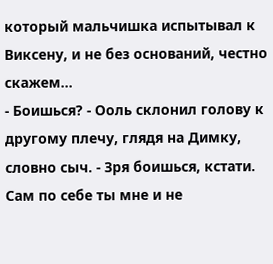который мальчишка испытывал к Виксену, и не без оснований, честно скажем...
- Боишься? - Ооль склонил голову к другому плечу, глядя на Димку, словно сыч. - Зря боишься, кстати. Сам по себе ты мне и не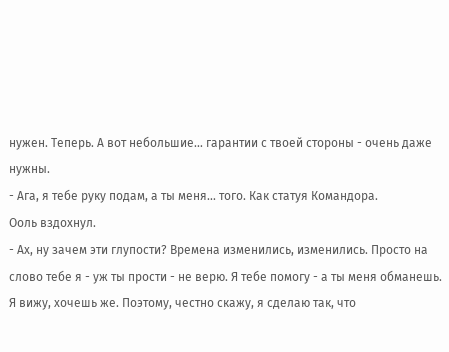нужен. Теперь. А вот небольшие... гарантии с твоей стороны - очень даже нужны.
- Ага, я тебе руку подам, а ты меня... того. Как статуя Командора.
Ооль вздохнул.
- Ах, ну зачем эти глупости? Времена изменились, изменились. Просто на слово тебе я - уж ты прости - не верю. Я тебе помогу - а ты меня обманешь. Я вижу, хочешь же. Поэтому, честно скажу, я сделаю так, что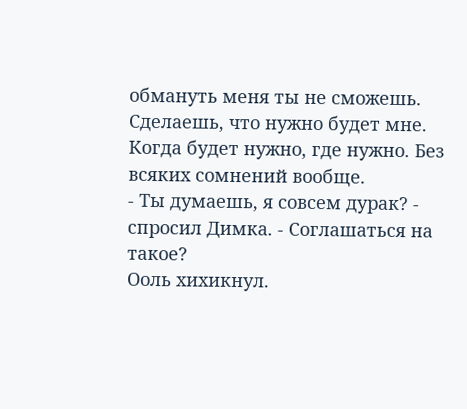обмануть меня ты не сможешь. Сделаешь, что нужно будет мне. Когда будет нужно, где нужно. Без всяких сомнений вообще.
- Ты думаешь, я совсем дурак? - спросил Димка. - Соглашаться на такое?
Ооль хихикнул.